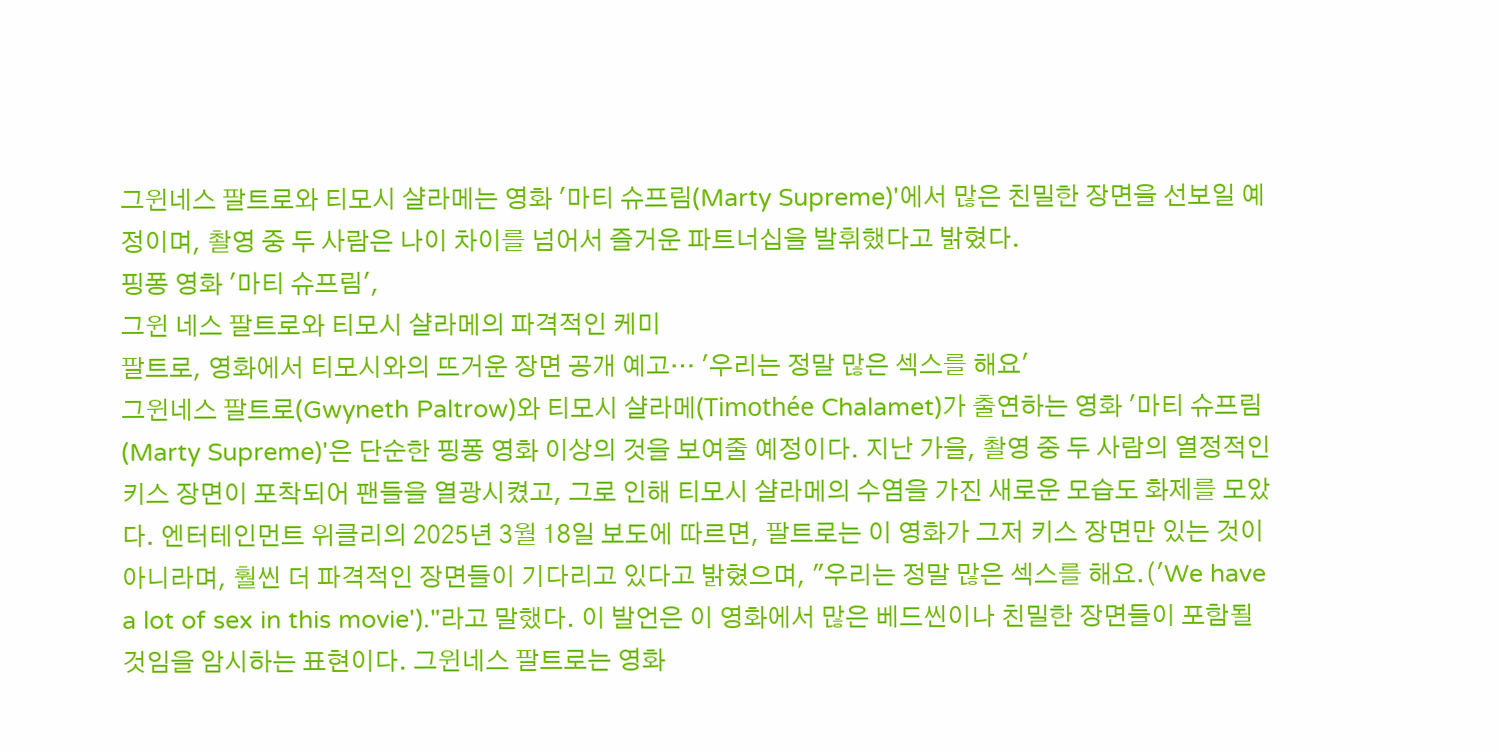그윈네스 팔트로와 티모시 샬라메는 영화 '마티 슈프림(Marty Supreme)'에서 많은 친밀한 장면을 선보일 예정이며, 촬영 중 두 사람은 나이 차이를 넘어서 즐거운 파트너십을 발휘했다고 밝혔다.
핑퐁 영화 '마티 슈프림',
그윈 네스 팔트로와 티모시 샬라메의 파격적인 케미
팔트로, 영화에서 티모시와의 뜨거운 장면 공개 예고… '우리는 정말 많은 섹스를 해요'
그윈네스 팔트로(Gwyneth Paltrow)와 티모시 샬라메(Timothée Chalamet)가 출연하는 영화 '마티 슈프림(Marty Supreme)'은 단순한 핑퐁 영화 이상의 것을 보여줄 예정이다. 지난 가을, 촬영 중 두 사람의 열정적인 키스 장면이 포착되어 팬들을 열광시켰고, 그로 인해 티모시 샬라메의 수염을 가진 새로운 모습도 화제를 모았다. 엔터테인먼트 위클리의 2025년 3월 18일 보도에 따르면, 팔트로는 이 영화가 그저 키스 장면만 있는 것이 아니라며, 훨씬 더 파격적인 장면들이 기다리고 있다고 밝혔으며, "우리는 정말 많은 섹스를 해요.('We have a lot of sex in this movie')."라고 말했다. 이 발언은 이 영화에서 많은 베드씬이나 친밀한 장면들이 포함될 것임을 암시하는 표현이다. 그윈네스 팔트로는 영화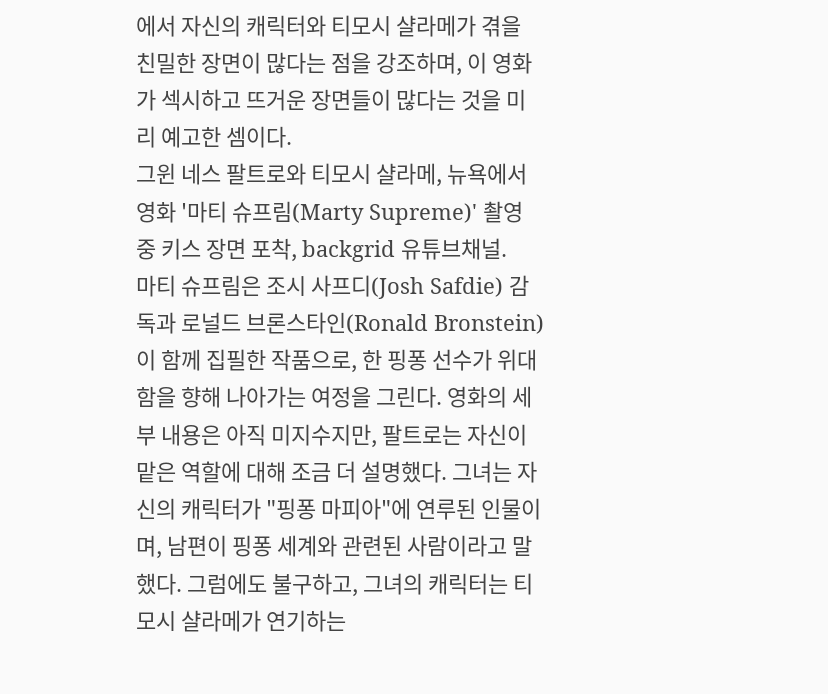에서 자신의 캐릭터와 티모시 샬라메가 겪을 친밀한 장면이 많다는 점을 강조하며, 이 영화가 섹시하고 뜨거운 장면들이 많다는 것을 미리 예고한 셈이다.
그윈 네스 팔트로와 티모시 샬라메, 뉴욕에서 영화 '마티 슈프림(Marty Supreme)' 촬영 중 키스 장면 포착, backgrid 유튜브채널.
마티 슈프림은 조시 사프디(Josh Safdie) 감독과 로널드 브론스타인(Ronald Bronstein)이 함께 집필한 작품으로, 한 핑퐁 선수가 위대함을 향해 나아가는 여정을 그린다. 영화의 세부 내용은 아직 미지수지만, 팔트로는 자신이 맡은 역할에 대해 조금 더 설명했다. 그녀는 자신의 캐릭터가 "핑퐁 마피아"에 연루된 인물이며, 남편이 핑퐁 세계와 관련된 사람이라고 말했다. 그럼에도 불구하고, 그녀의 캐릭터는 티모시 샬라메가 연기하는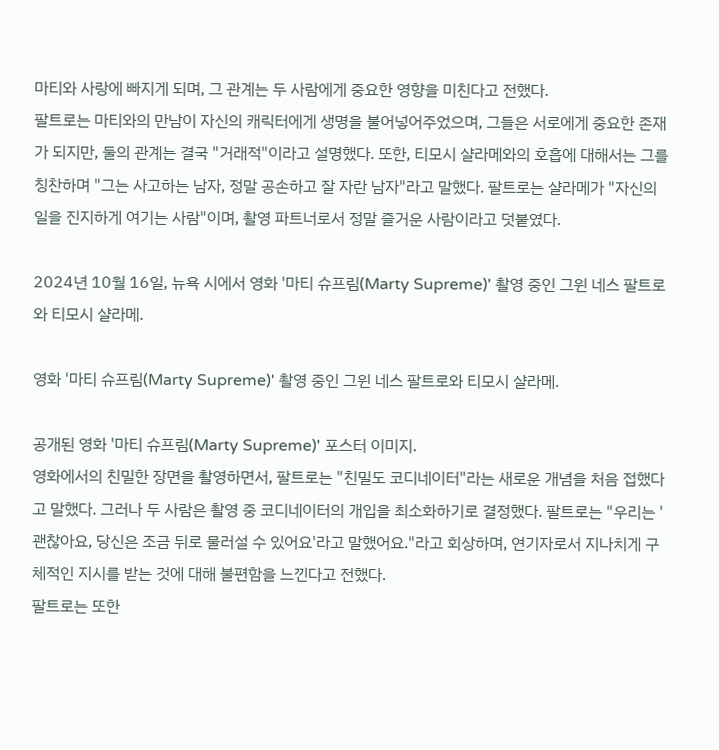마티와 사랑에 빠지게 되며, 그 관계는 두 사람에게 중요한 영향을 미친다고 전했다.
팔트로는 마티와의 만남이 자신의 캐릭터에게 생명을 불어넣어주었으며, 그들은 서로에게 중요한 존재가 되지만, 둘의 관계는 결국 "거래적"이라고 설명했다. 또한, 티모시 샬라메와의 호흡에 대해서는 그를 칭찬하며 "그는 사고하는 남자, 정말 공손하고 잘 자란 남자"라고 말했다. 팔트로는 샬라메가 "자신의 일을 진지하게 여기는 사람"이며, 촬영 파트너로서 정말 즐거운 사람이라고 덧붙였다.

2024년 10월 16일, 뉴욕 시에서 영화 '마티 슈프림(Marty Supreme)' 촬영 중인 그윈 네스 팔트로와 티모시 샬라메.

영화 '마티 슈프림(Marty Supreme)' 촬영 중인 그윈 네스 팔트로와 티모시 샬라메.

공개된 영화 '마티 슈프림(Marty Supreme)' 포스터 이미지.
영화에서의 친밀한 장면을 촬영하면서, 팔트로는 "친밀도 코디네이터"라는 새로운 개념을 처음 접했다고 말했다. 그러나 두 사람은 촬영 중 코디네이터의 개입을 최소화하기로 결정했다. 팔트로는 "우리는 '괜찮아요, 당신은 조금 뒤로 물러설 수 있어요'라고 말했어요."라고 회상하며, 연기자로서 지나치게 구체적인 지시를 받는 것에 대해 불편함을 느낀다고 전했다.
팔트로는 또한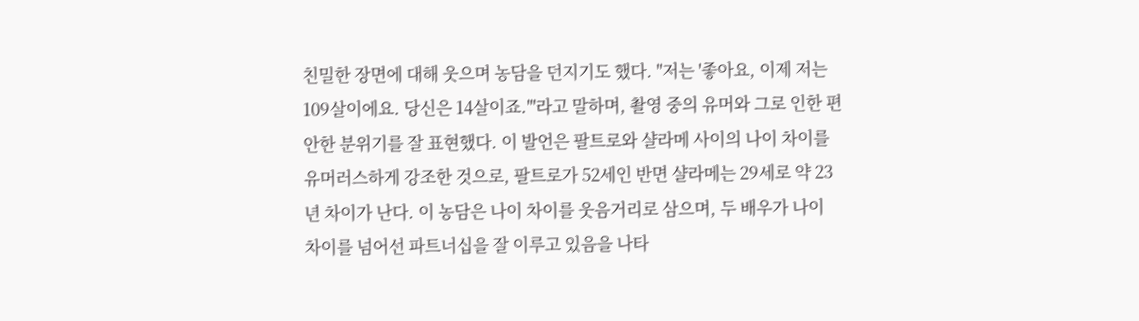친밀한 장면에 대해 웃으며 농담을 던지기도 했다. "저는 '좋아요, 이제 저는 109살이에요. 당신은 14살이죠.'"라고 말하며, 촬영 중의 유머와 그로 인한 편안한 분위기를 잘 표현했다. 이 발언은 팔트로와 샬라메 사이의 나이 차이를 유머러스하게 강조한 것으로, 팔트로가 52세인 반면 샬라메는 29세로 약 23년 차이가 난다. 이 농담은 나이 차이를 웃음거리로 삼으며, 두 배우가 나이 차이를 넘어선 파트너십을 잘 이루고 있음을 나타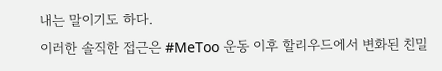내는 말이기도 하다.
이러한 솔직한 접근은 #MeToo 운동 이후 할리우드에서 변화된 친밀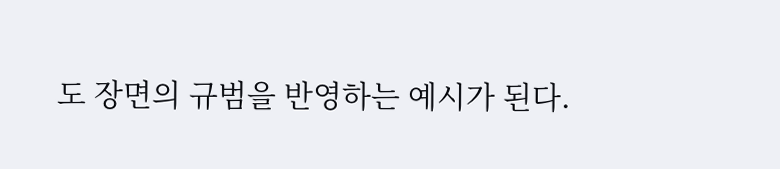도 장면의 규범을 반영하는 예시가 된다.